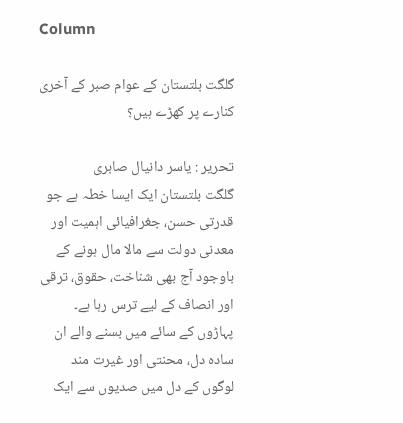Column

گلگت بلتستان کے عوام صبر کے آخری کنارے پر کھڑے ہیں؟

تحریر : یاسر دانیال صابری
گلگت بلتستان ایک ایسا خطہ ہے جو قدرتی حسن، جغرافیائی اہمیت اور معدنی دولت سے مالا مال ہونے کے باوجود آج بھی شناخت، حقوق، ترقی اور انصاف کے لیے ترس رہا ہے۔ پہاڑوں کے سائے میں بسنے والے ان سادہ دل، محنتی اور غیرت مند لوگوں کے دل میں صدیوں سے ایک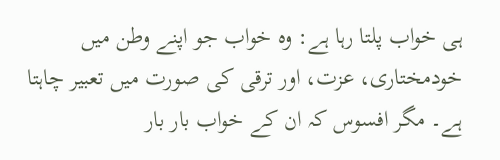ہی خواب پلتا رہا ہے: وہ خواب جو اپنے وطن میں خودمختاری، عزت، اور ترقی کی صورت میں تعبیر چاہتا ہے۔ مگر افسوس کہ ان کے خواب بار بار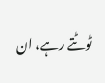ٹوٹتے رہے، ان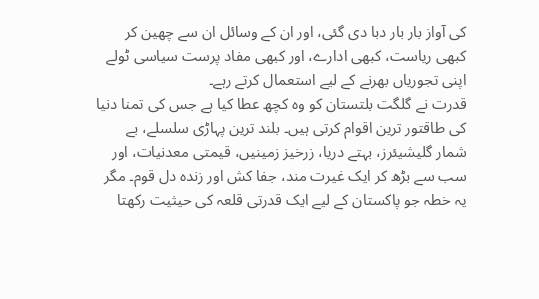کی آواز بار بار دبا دی گئی، اور ان کے وسائل ان سے چھین کر کبھی ریاست، کبھی ادارے، اور کبھی مفاد پرست سیاسی ٹولے اپنی تجوریاں بھرنے کے لیے استعمال کرتے رہے۔
قدرت نے گلگت بلتستان کو وہ کچھ عطا کیا ہے جس کی تمنا دنیا کی طاقتور ترین اقوام کرتی ہیں۔ بلند ترین پہاڑی سلسلے، بے شمار گلیشیئرز، بہتے دریا، زرخیز زمینیں، قیمتی معدنیات، اور سب سے بڑھ کر ایک غیرت مند، جفا کش اور زندہ دل قوم۔ مگر یہ خطہ جو پاکستان کے لیے ایک قدرتی قلعہ کی حیثیت رکھتا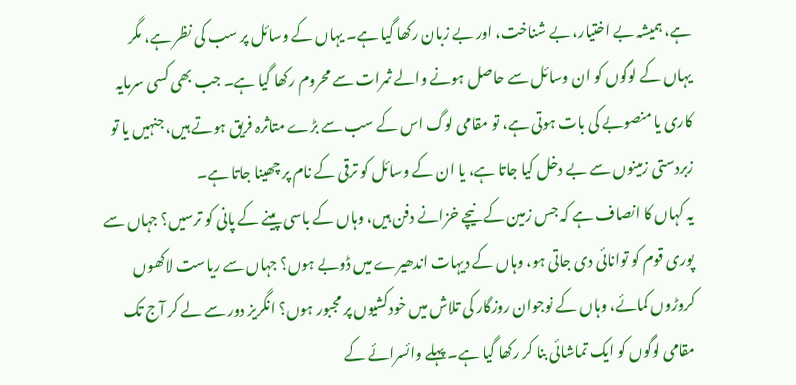ہے، ہمیشہ بے اختیار، بے شناخت، اور بے زبان رکھا گیا ہے۔ یہاں کے وسائل پر سب کی نظر ہے، مگر یہاں کے لوگوں کو ان وسائل سے حاصل ہونے والے ثمرات سے محروم رکھا گیا ہے۔ جب بھی کسی سرمایہ کاری یا منصوبے کی بات ہوتی ہے، تو مقامی لوگ اس کے سب سے بڑے متاثرہ فریق ہوتے ہیں، جنہیں یا تو زبردستی زمینوں سے بے دخل کیا جاتا ہے، یا ان کے وسائل کو ترقی کے نام پر چھینا جاتا ہے۔
یہ کہاں کا انصاف ہے کہ جس زمین کے نیچے خزانے دفن ہیں، وہاں کے باسی پینے کے پانی کو ترسیں؟ جہاں سے پوری قوم کو توانائی دی جاتی ہو، وہاں کے دیہات اندھیرے میں ڈوبے ہوں؟ جہاں سے ریاست لاکھوں کروڑوں کمائے، وہاں کے نوجوان روزگار کی تلاش میں خودکشیوں پر مجبور ہوں؟ انگریز دور سے لے کر آج تک مقامی لوگوں کو ایک تماشائی بنا کر رکھا گیا ہے۔ پہلے وائسرائے کے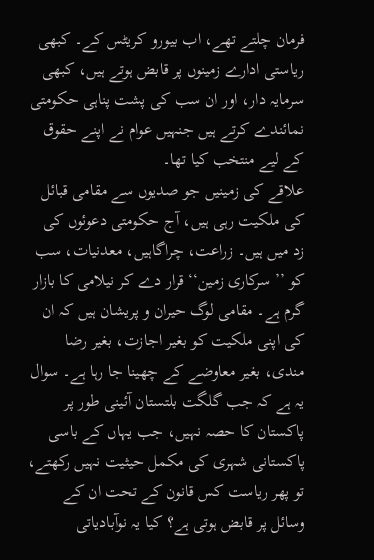فرمان چلتے تھے، اب بیورو کریٹس کے۔ کبھی ریاستی ادارے زمینوں پر قابض ہوتے ہیں، کبھی سرمایہ دار، اور ان سب کی پشت پناہی حکومتی نمائندے کرتے ہیں جنہیں عوام نے اپنے حقوق کے لیے منتخب کیا تھا۔
علاقے کی زمینیں جو صدیوں سے مقامی قبائل کی ملکیت رہی ہیں، آج حکومتی دعوئوں کی زد میں ہیں۔ زراعت، چراگاہیں، معدنیات، سب کو ’’ سرکاری زمین‘‘ قرار دے کر نیلامی کا بازار گرم ہے۔ مقامی لوگ حیران و پریشان ہیں کہ ان کی اپنی ملکیت کو بغیر اجازت، بغیر رضا مندی، بغیر معاوضے کے چھینا جا رہا ہے۔ سوال یہ ہے کہ جب گلگت بلتستان آئینی طور پر پاکستان کا حصہ نہیں، جب یہاں کے باسی پاکستانی شہری کی مکمل حیثیت نہیں رکھتے، تو پھر ریاست کس قانون کے تحت ان کے وسائل پر قابض ہوتی ہے؟ کیا یہ نوآبادیاتی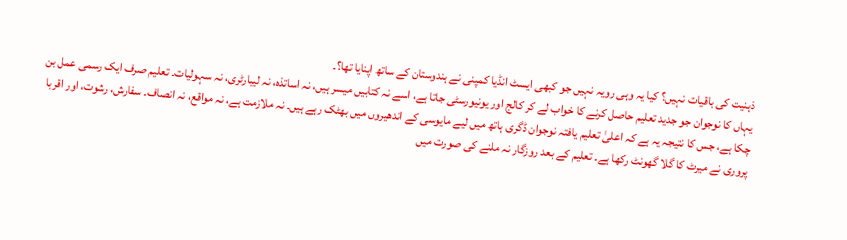ذہنیت کی باقیات نہیں؟ کیا یہ وہی رویہ نہیں جو کبھی ایسٹ انڈیا کمپنی نے ہندوستان کے ساتھ اپنایا تھا؟۔
یہاں کا نوجوان جو جدید تعلیم حاصل کرنے کا خواب لے کر کالج اور یونیورسٹی جاتا ہے، اسے نہ کتابیں میسر ہیں، نہ اساتذہ، نہ لیبارٹری، نہ سہولیات۔ تعلیم صرف ایک رسمی عمل بن چکا ہے، جس کا نتیجہ یہ ہے کہ اعلیٰ تعلیم یافتہ نوجوان ڈگری ہاتھ میں لیے مایوسی کے اندھیروں میں بھٹک رہے ہیں۔ نہ ملازمت ہے، نہ مواقع، نہ انصاف۔ سفارش، رشوت، اور اقربا پروری نے میرٹ کا گلا گھونٹ رکھا ہے۔ تعلیم کے بعد روزگار نہ ملنے کی صورت میں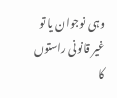وہی نوجوان یا تو غیر قانونی راستوں کا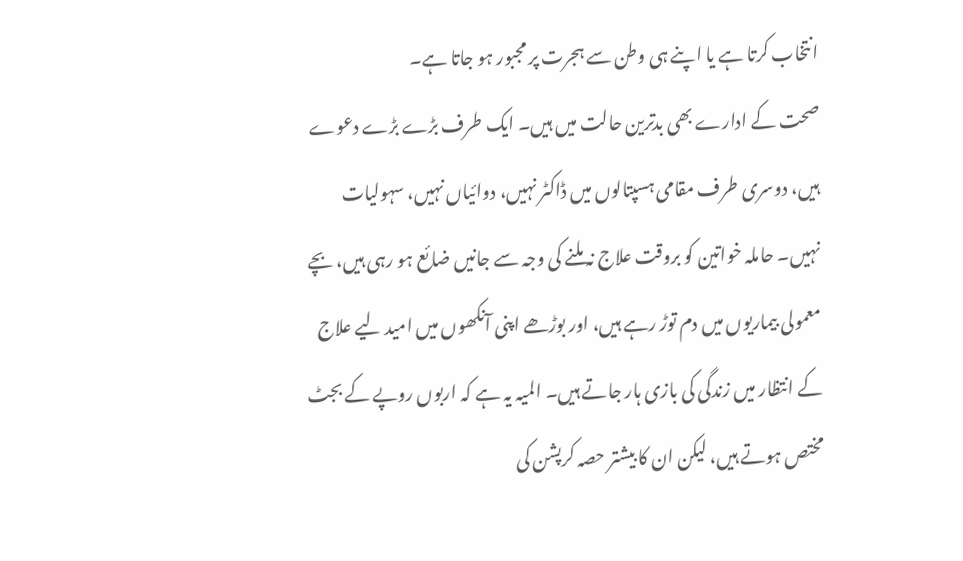انتخاب کرتا ہے یا اپنے ہی وطن سے ہجرت پر مجبور ہو جاتا ہے۔
صحت کے ادارے بھی بدترین حالت میں ہیں۔ ایک طرف بڑے بڑے دعوے ہیں، دوسری طرف مقامی ہسپتالوں میں ڈاکٹر نہیں، دوائیاں نہیں، سہولیات نہیں۔ حاملہ خواتین کو بروقت علاج نہ ملنے کی وجہ سے جانیں ضائع ہو رہی ہیں، بچے معمولی بیماریوں میں دم توڑ رہے ہیں، اور بوڑھے اپنی آنکھوں میں امید لیے علاج کے انتظار میں زندگی کی بازی ہار جاتے ہیں۔ المیہ یہ ہے کہ اربوں روپے کے بجٹ مختص ہوتے ہیں، لیکن ان کا بیشتر حصہ کرپشن کی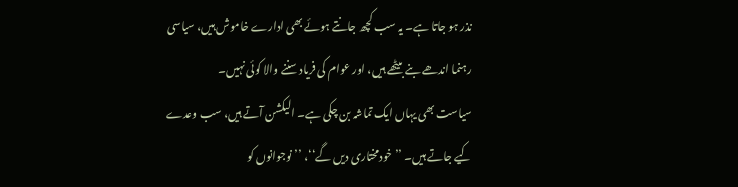نذر ہو جاتا ہے۔ یہ سب کچھ جانتے ہوئے بھی ادارے خاموش ہیں، سیاسی رہنما اندھے بنے بیٹھے ہیں، اور عوام کی فریاد سننے والا کوئی نہیں۔
سیاست بھی یہاں ایک تماشہ بن چکی ہے۔ الیکشن آتے ہیں، سب وعدے کیے جاتے ہیں۔ ’’ خودمختاری دیں گے‘‘، ’’ نوجوانوں کو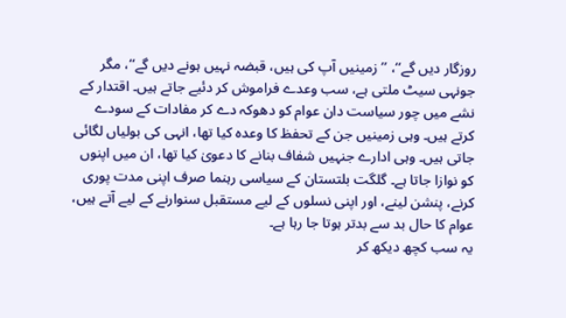روزگار دیں گے‘‘، ’’ زمینیں آپ کی ہیں، قبضہ نہیں ہونے دیں گے‘‘، مگر جونہی سیٹ ملتی ہے، سب وعدے فراموش کر دئیے جاتے ہیں۔ اقتدار کے نشے میں چور سیاست دان عوام کو دھوکہ دے کر مفادات کے سودے کرتے ہیں۔ وہی زمینیں جن کے تحفظ کا وعدہ کیا تھا، انہی کی بولیاں لگائی جاتی ہیں۔ وہی ادارے جنہیں شفاف بنانے کا دعویٰ کیا تھا، ان میں اپنوں کو نوازا جاتا ہے۔ گلگت بلتستان کے سیاسی رہنما صرف اپنی مدت پوری کرنے، پنشن لینے، اور اپنی نسلوں کے لیے مستقبل سنوارنے کے لیے آتے ہیں، عوام کا حال بد سے بدتر ہوتا جا رہا ہے۔
یہ سب کچھ دیکھ کر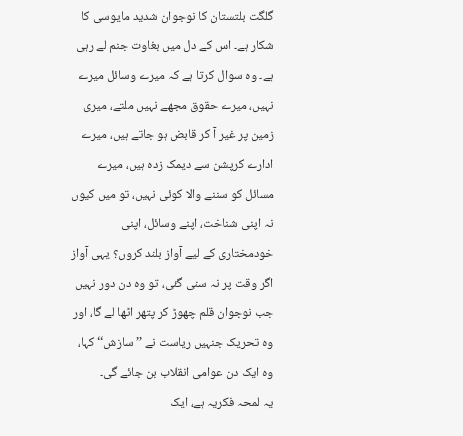گلگت بلتستان کا نوجوان شدید مایوسی کا شکار ہے۔ اس کے دل میں بغاوت جنم لے رہی ہے۔ وہ سوال کرتا ہے کہ میرے وسائل میرے نہیں، میرے حقوق مجھے نہیں ملتے، میری زمین پر غیر آ کر قابض ہو جاتے ہیں، میرے ادارے کرپشن سے دیمک زدہ ہیں، میرے مسائل کو سننے والا کوئی نہیں، تو میں کیوں نہ اپنی شناخت، اپنے وسائل، اپنی خودمختاری کے لیے آواز بلند کروں؟ یہی آواز اگر وقت پر نہ سنی گئی، تو وہ دن دور نہیں جب نوجوان قلم چھوڑ کر پتھر اٹھا لے گا، اور وہ تحریک جنہیں ریاست نے ’’ سازش‘‘ کہا، وہ ایک دن عوامی انقلاب بن جائے گی۔
یہ لمحہ فکریہ ہے، ایک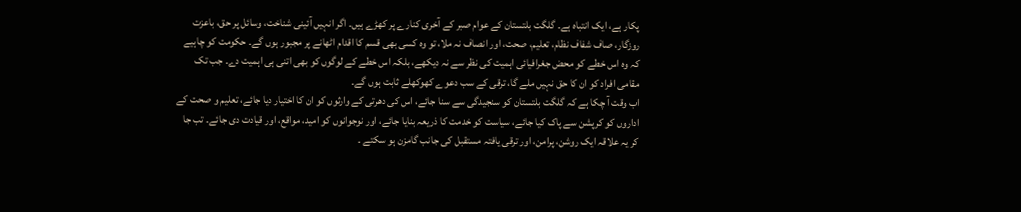پکار ہے، ایک انتباہ ہے۔ گلگت بلتستان کے عوام صبر کے آخری کنارے پر کھڑے ہیں۔ اگر انہیں آئینی شناخت، وسائل پر حق، باعزت روزگار، صاف شفاف نظام، تعلیم، صحت، اور انصاف نہ ملا، تو وہ کسی بھی قسم کا اقدام اٹھانے پر مجبور ہوں گے۔ حکومت کو چاہیے کہ وہ اس خطے کو محض جغرافیائی اہمیت کی نظر سے نہ دیکھے، بلکہ اس خطے کے لوگوں کو بھی اتنی ہی اہمیت دے۔ جب تک مقامی افراد کو ان کا حق نہیں ملے گا، ترقی کے سب دعوے کھوکھلے ثابت ہوں گے۔
اب وقت آ چکا ہے کہ گلگت بلتستان کو سنجیدگی سے سنا جائے، اس کی دھرتی کے وارثوں کو ان کا اختیار دیا جائے، تعلیم و صحت کے اداروں کو کرپشن سے پاک کیا جائے، سیاست کو خدمت کا ذریعہ بنایا جائے، اور نوجوانوں کو امید، مواقع، اور قیادت دی جائے۔ تب جا کر یہ علاقہ ایک روشن، پرامن، اور ترقی یافتہ مستقبل کی جانب گامزن ہو سکتے ۔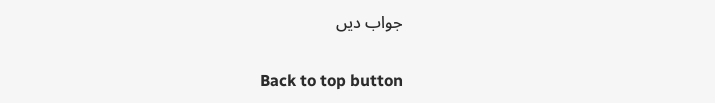جواب دیں

Back to top button